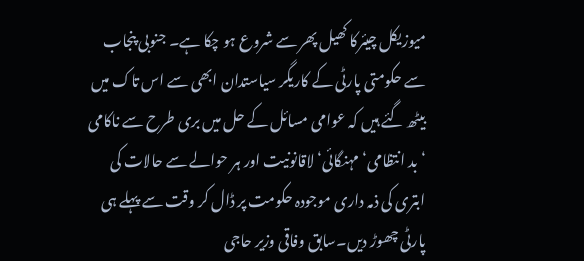میوزیکل چیئرکا کھیل پھر سے شروع ہو چکا ہے۔ جنوبی پنجاب سے حکومتی پارٹی کے کاریگر سیاستدان ابھی سے اس تاک میں بیٹھ گئے ہیں کہ عوامی مسائل کے حل میں بری طرح سے ناکامی ‘ بد انتظامی‘ مہنگائی‘ لاقانونیت اور ہر حوالے سے حالات کی ابتری کی ذمہ داری موجودہ حکومت پر ڈال کر وقت سے پہلے ہی پارٹی چھوڑ دیں۔سابق وفاقی وزیر حاجی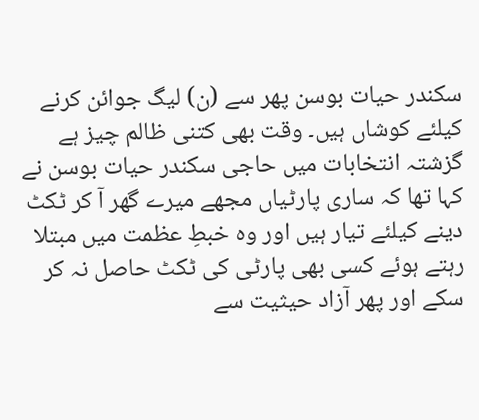سکندر حیات بوسن پھر سے (ن) لیگ جوائن کرنے کیلئے کوشاں ہیں۔ وقت بھی کتنی ظالم چیز ہے گزشتہ انتخابات میں حاجی سکندر حیات بوسن نے کہا تھا کہ ساری پارٹیاں مجھے میرے گھر آ کر ٹکٹ دینے کیلئے تیار ہیں اور وہ خبطِ عظمت میں مبتلا رہتے ہوئے کسی بھی پارٹی کی ٹکٹ حاصل نہ کر سکے اور پھر آزاد حیثیت سے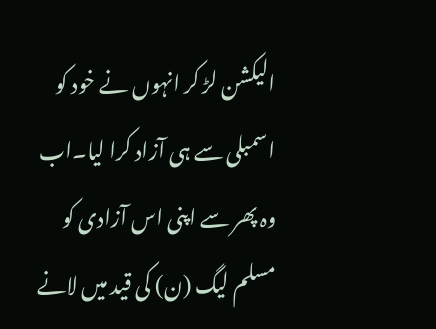الیکشن لڑ کر انہوں نے خود کو اسمبلی سے ہی آزاد کرا لیا۔اب وہ پھر سے اپنی اس آزادی کو مسلم لیگ (ن) کی قید میں لانے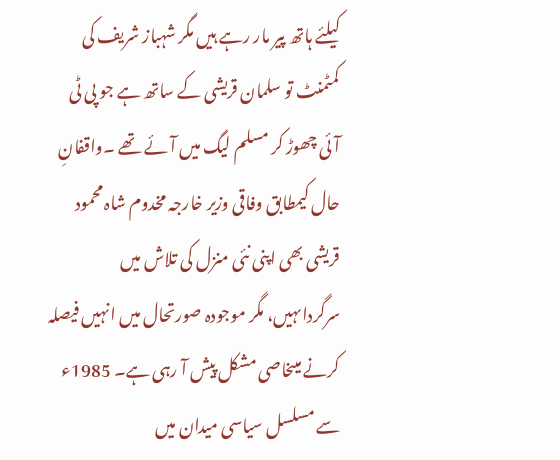کیلئے ہاتھ پیر مار رہے ہیں مگر شہباز شریف کی کمٹمنٹ تو سلمان قریشی کے ساتھ ہے جو پی ٹی آئی چھوڑ کر مسلم لیگ میں آئے تھے ۔واقفانِ حال کیمطابق وفاقی وزیر خارجہ مخدوم شاہ محمود قریشی بھی اپنی نئی منزل کی تلاش میں سرگرداںہیں، مگر موجودہ صورتحال میں انہیں فیصلہ کرنے میںخاصی مشکل پیش آ رہی ہے۔ 1985ء سے مسلسل سیاسی میدان میں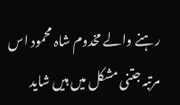رہنے والے مخدوم شاہ محمود اس مرتبہ جتنی مشکل میں ہیں شاید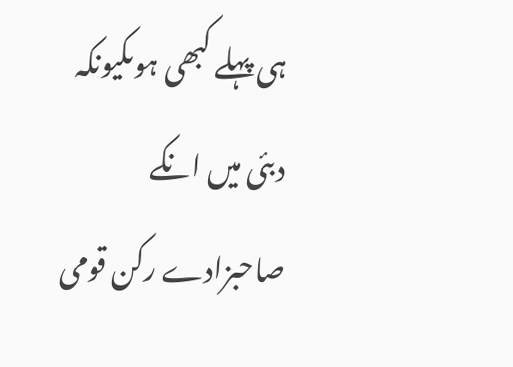ہی پہلے کبھی ہوںکیونکہ دبئی میں انکے صاحبزادے رکن قومی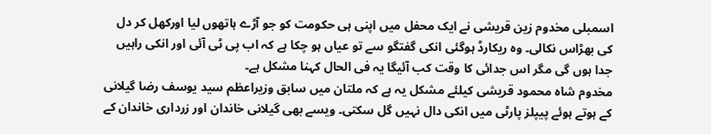اسمبلی مخدوم زین قریشی نے ایک محفل میں اپنی ہی حکومت کو جو آڑے ہاتھوں لیا اورکھل کر دل کی بھڑاس نکالی۔ وہ ریکارڈ ہوگئی انکی گفتگو سے تو عیاں ہو چکا ہے کہ اب پی ٹی آئی اور انکی راہیں جدا ہوں گی مگر اس جدائی کا وقت کب آئیگا یہ فی الحال کہنا مشکل ہے۔
مخدوم شاہ محمود قریشی کیلئے مشکل یہ ہے کہ ملتان میں سابق وزیراعظم سید یوسف رضا گیلانی کے ہوتے ہوئے پیپلز پارٹی میں انکی دال نہیں گل سکتی۔ ویسے بھی گیلانی خاندان اور زرداری خاندان کے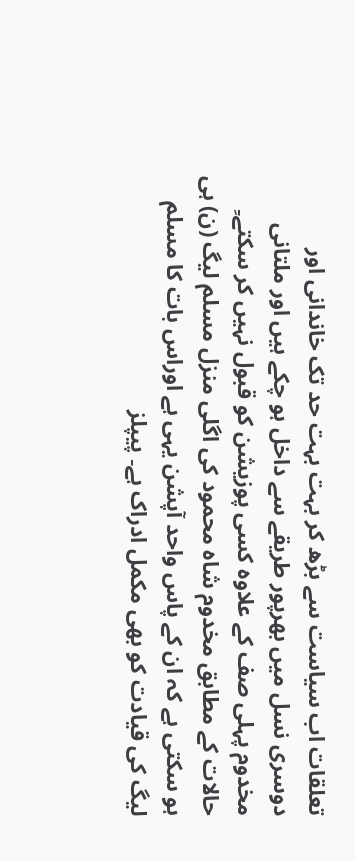تعلقات اب سیاست سے بڑھ کر بہت بہت حد تک خاندانی اور دوسری نسل میں بھرپور طریقے سے داخل ہو چکے ہیں اور ملتانی مخدوم پہلی صف کے علاوہ کسی پوزیشن کو قبول نہیں کر سکتے۔ِ حالات کے مطابق مخدوم شاہ محمود کی اگلی منزل مسلم لیگ (ن) ہی ہو سکتی ہے کہ ان کے پاس واحد آپشن یہی ہے اوراس بات کا مسلم لیگ کی قیادت کو بھی مکمل ادراک ہے۔ پیپلز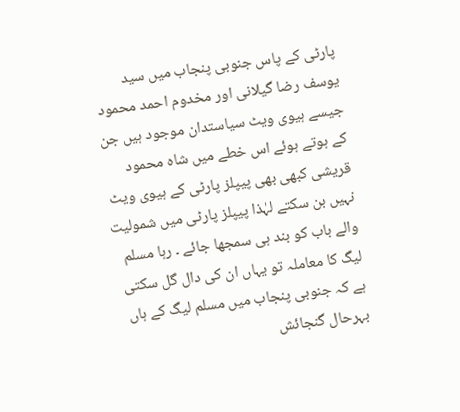پارٹی کے پاس جنوبی پنجاب میں سید یوسف رضا گیلانی اور مخدوم احمد محمود جیسے ہیوی ویٹ سیاستدان موجود ہیں جن کے ہوتے ہوئے اس خطے میں شاہ محمود قریشی کبھی بھی پیپلز پارٹی کے ہیوی ویٹ نہیں بن سکتے لہٰذا پیپلز پارٹی میں شمولیت والے باب کو بند ہی سمجھا جائے ۔ رہا مسلم لیگ کا معاملہ تو یہاں ان کی دال گل سکتی ہے کہ جنوبی پنجاب میں مسلم لیگ کے ہاں بہرحال گنجائش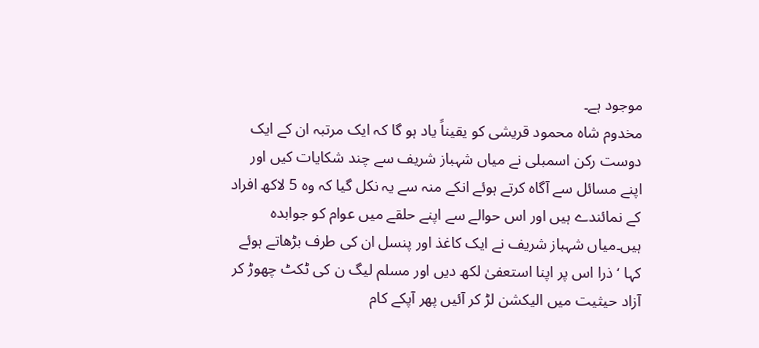موجود ہے۔
مخدوم شاہ محمود قریشی کو یقیناً یاد ہو گا کہ ایک مرتبہ ان کے ایک دوست رکن اسمبلی نے میاں شہباز شریف سے چند شکایات کیں اور اپنے مسائل سے آگاہ کرتے ہوئے انکے منہ سے یہ نکل گیا کہ وہ 5 لاکھ افراد کے نمائندے ہیں اور اس حوالے سے اپنے حلقے میں عوام کو جوابدہ ہیں۔میاں شہباز شریف نے ایک کاغذ اور پنسل ان کی طرف بڑھاتے ہوئے کہا ‘ ذرا اس پر اپنا استعفیٰ لکھ دیں اور مسلم لیگ ن کی ٹکٹ چھوڑ کر آزاد حیثیت میں الیکشن لڑ کر آئیں پھر آپکے کام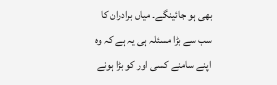بھی ہو جائینگے۔ میاں برادران کا سب سے بڑا مسئلہ ہی یہ ہے کہ وہ اپنے سامنے کسی اور کو بڑا ہونے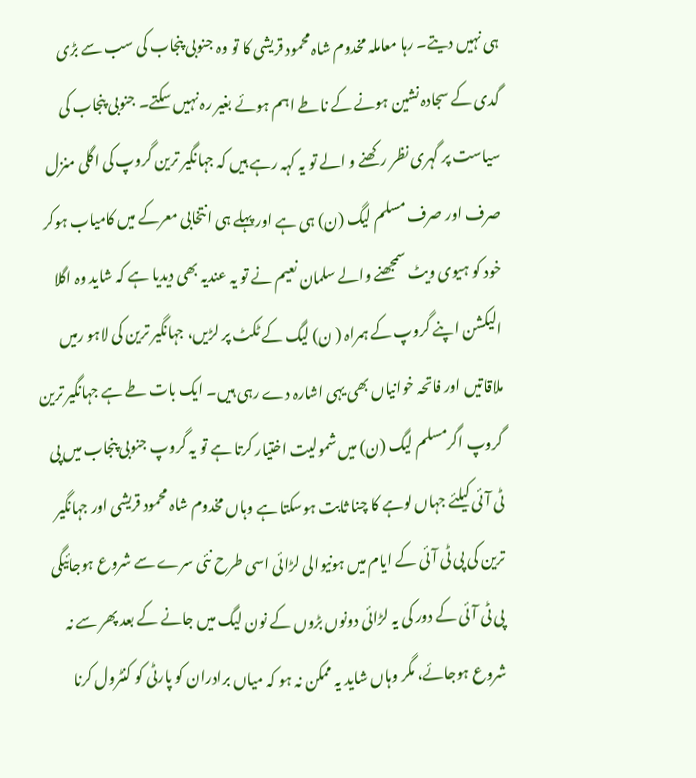ہی نہیں دیتے۔ رہا معاملہ مخدوم شاہ محمود قریشی کا تو وہ جنوبی پنجاب کی سب سے بڑی گدی کے سجادہ نشین ہونے کے ناطے اہم ہوئے بغیر رہ نہیں سکتے۔ جنوبی پنجاب کی سیاست پر گہری نظر رکھنے و الے تو یہ کہہ رہے ہیں کہ جہانگیر ترین گروپ کی اگلی منزل صرف اور صرف مسلم لیگ (ن) ہی ہے اور پہلے ہی انتخابی معرکے میں کامیاب ہوکر خود کو ہیوی ویٹ سمجھنے والے سلمان نعیم نے تو یہ عندیہ بھی دیدیا ہے کہ شاید وہ اگلا الیکشن اپنے گروپ کے ہمراہ ( ن) لیگ کے ٹکٹ پر لڑیں، جہانگیر ترین کی لاہو رمیں ملاقاتیں اور فاتحہ خوانیاں بھی یہی اشارہ دے رہی ہیں۔ ایک بات طے ہے جہانگیر ترین گروپ اگرمسلم لیگ (ن) میں شمولیت اختیار کرتا ہے تو یہ گروپ جنوبی پنجاب میں پی ٹی آئی کیلئے جہاں لوہے کا چنا ثابت ہوسکتا ہے وہاں مخدوم شاہ محمود قریشی اور جہانگیر ترین کی پی ٹی آئی کے ایام میں ہونیوالی لڑائی اسی طرح نئی سرے سے شروع ہوجائیگی پی ٹی آئی کے دور کی یہ لڑائی دونوں بڑوں کے نون لیگ میں جانے کے بعد پھر سے نہ شروع ہوجائے، مگر وہاں شاید یہ ممکن نہ ہو کہ میاں برادران کو پارٹی کو کنٹرول کرنا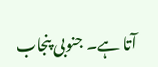آتا ہے۔ جنوبی پنجاب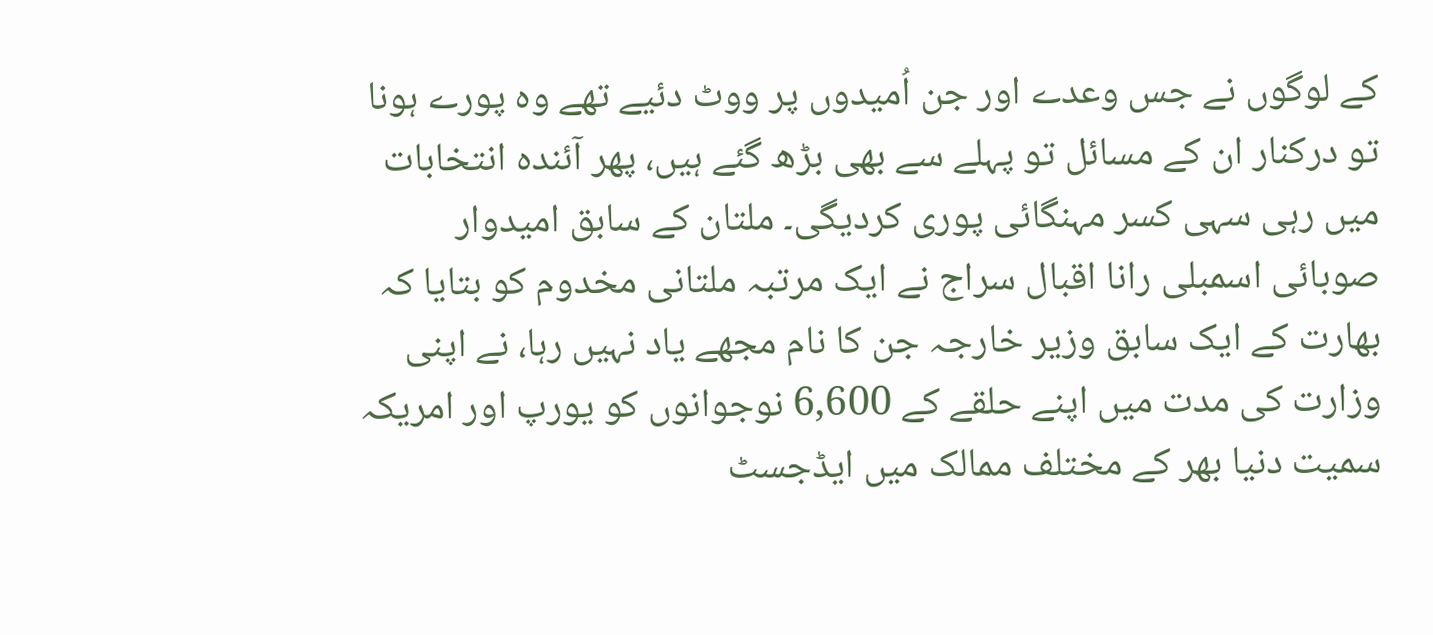کے لوگوں نے جس وعدے اور جن اُمیدوں پر ووٹ دئیے تھے وہ پورے ہونا تو درکنار ان کے مسائل تو پہلے سے بھی بڑھ گئے ہیں، پھر آئندہ انتخابات میں رہی سہی کسر مہنگائی پوری کردیگی۔ ملتان کے سابق امیدوار صوبائی اسمبلی رانا اقبال سراج نے ایک مرتبہ ملتانی مخدوم کو بتایا کہ بھارت کے ایک سابق وزیر خارجہ جن کا نام مجھے یاد نہیں رہا، نے اپنی وزارت کی مدت میں اپنے حلقے کے 6,600 نوجوانوں کو یورپ اور امریکہ سمیت دنیا بھر کے مختلف ممالک میں ایڈجسٹ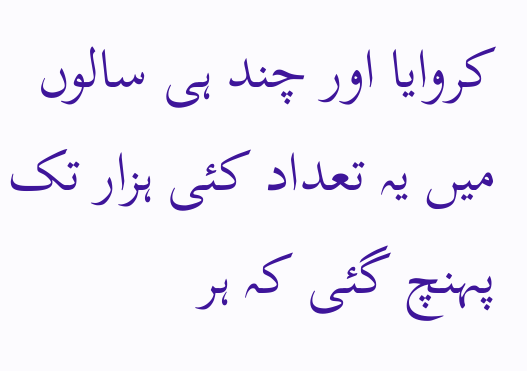کروایا اور چند ہی سالوں میں یہ تعداد کئی ہزار تک پہنچ گئی کہ ہر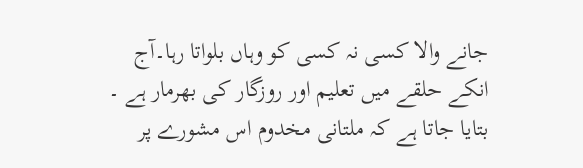جانے والا کسی نہ کسی کو وہاں بلواتا رہا۔آج انکے حلقے میں تعلیم اور روزگار کی بھرمار ہے ۔ بتایا جاتا ہے کہ ملتانی مخدوم اس مشورے پر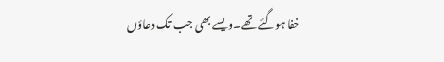خفا ہوگئے تھے۔ویسے بھی جب تک دعاؤں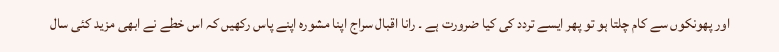اور پھونکوں سے کام چلتا ہو تو پھر ایسے تردد کی کیا ضرورت ہے ۔ رانا اقبال سراج اپنا مشورہ اپنے پاس رکھیں کہ اس خطے نے ابھی مزید کئی سال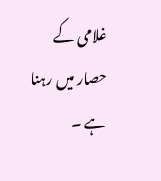غلامی کے حصار میں رہنا ہے ۔